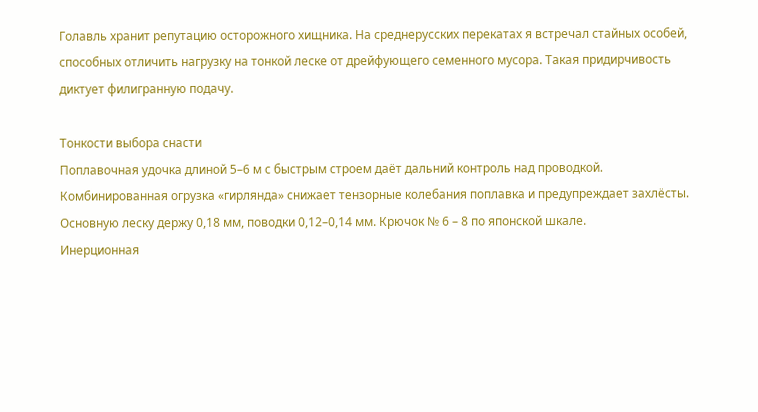Голавль хранит репутацию осторожного хищника. На среднерусских перекатах я встречал стайных особей, способных отличить нагрузку на тонкой леске от дрейфующего семенного мусора. Такая придирчивость диктует филигранную подачу.

Тонкости выбора снасти
Поплавочная удочка длиной 5–6 м с быстрым строем даёт дальний контроль над проводкой. Комбинированная огрузка «гирлянда» снижает тензорные колебания поплавка и предупреждает захлёсты. Основную леску держу 0,18 мм, поводки 0,12–0,14 мм. Крючок № 6 – 8 по японской шкале.
Инерционная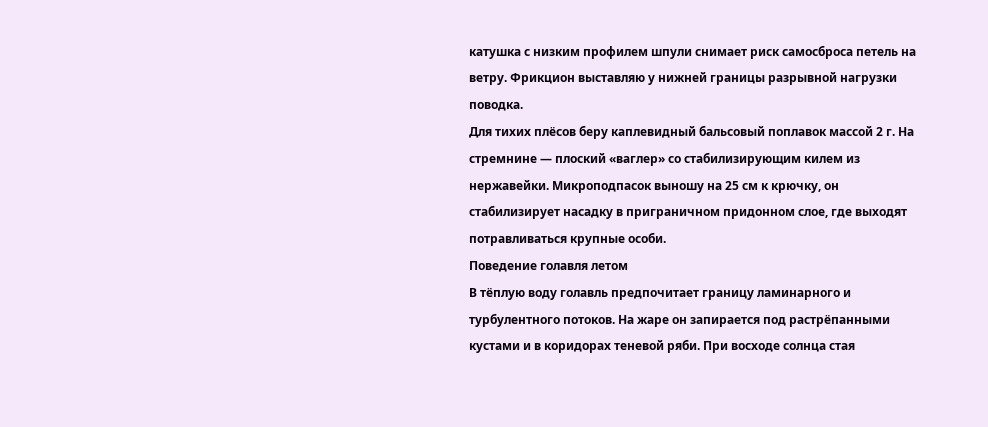катушка с низким профилем шпули снимает риск самосброса петель на ветру. Фрикцион выставляю у нижней границы разрывной нагрузки поводка.
Для тихих плёсов беру каплевидный бальсовый поплавок массой 2 г. На стремнине — плоский «ваглер» со стабилизирующим килем из нержавейки. Микроподпасок выношу на 25 см к крючку, он стабилизирует насадку в приграничном придонном слое, где выходят потравливаться крупные особи.
Поведение голавля летом
В тёплую воду голавль предпочитает границу ламинарного и турбулентного потоков. На жаре он запирается под растрёпанными кустами и в коридорах теневой ряби. При восходе солнца стая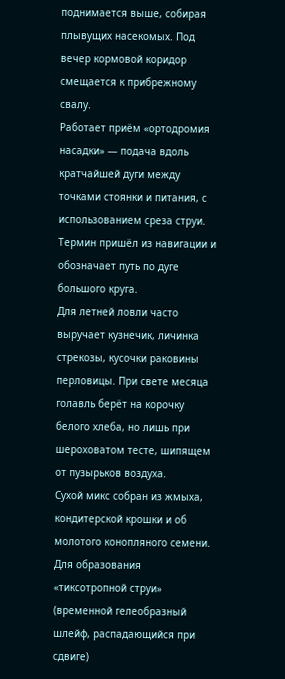поднимается выше, собирая плывущих насекомых. Под вечер кормовой коридор смещается к прибрежному свалу.
Работает приём «ортодромия насадки» — подача вдоль кратчайшей дуги между точками стоянки и питания, с использованием среза струи. Термин пришёл из навигации и обозначает путь по дуге большого круга.
Для летней ловли часто выручает кузнечик, личинка стрекозы, кусочки раковины перловицы. При свете месяца голавль берёт на корочку белого хлеба, но лишь при шероховатом тесте, шипящем от пузырьков воздуха.
Сухой микс собран из жмыха, кондитерской крошки и об молотого конопляного семени. Для образования «тиксотропной струи» (временной гелеобразный шлейф, распадающийся при сдвиге)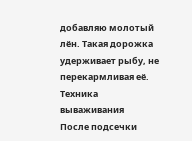добавляю молотый лён. Такая дорожка удерживает рыбу, не перекармливая её.
Техника вываживания
После подсечки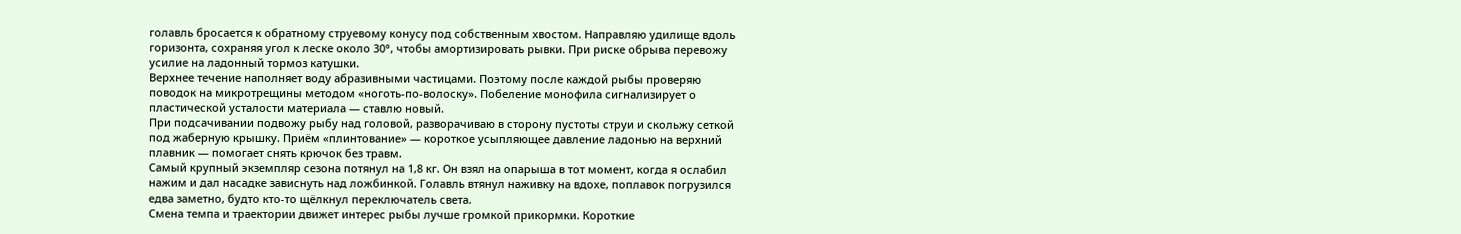голавль бросается к обратному струевому конусу под собственным хвостом. Направляю удилище вдоль горизонта, сохраняя угол к леске около 30°, чтобы амортизировать рывки. При риске обрыва перевожу усилие на ладонный тормоз катушки.
Верхнее течение наполняет воду абразивными частицами. Поэтому после каждой рыбы проверяю поводок на микротрещины методом «ноготь-по-волоску». Побеление монофила сигнализирует о пластической усталости материала — ставлю новый.
При подсачивании подвожу рыбу над головой, разворачиваю в сторону пустоты струи и скольжу сеткой под жаберную крышку. Приём «плинтование» — короткое усыпляющее давление ладонью на верхний плавник — помогает снять крючок без травм.
Самый крупный экземпляр сезона потянул на 1,8 кг. Он взял на опарыша в тот момент, когда я ослабил нажим и дал насадке зависнуть над ложбинкой. Голавль втянул наживку на вдохе, поплавок погрузился едва заметно, будто кто-то щёлкнул переключатель света.
Смена темпа и траектории движет интерес рыбы лучше громкой прикормки. Короткие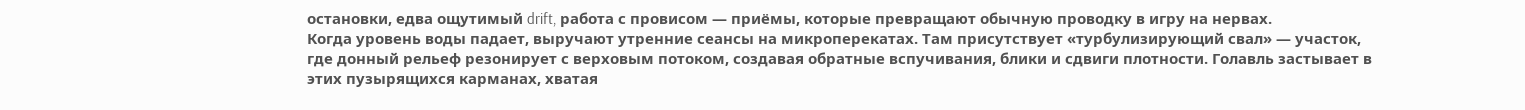остановки, едва ощутимый drift, работа с провисом — приёмы, которые превращают обычную проводку в игру на нервах.
Когда уровень воды падает, выручают утренние сеансы на микроперекатах. Там присутствует «турбулизирующий свал» — участок, где донный рельеф резонирует с верховым потоком, создавая обратные вспучивания, блики и сдвиги плотности. Голавль застывает в этих пузырящихся карманах, хватая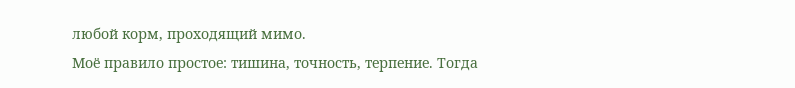любой корм, проходящий мимо.
Моё правило простое: тишина, точность, терпение. Тогда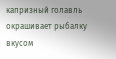капризный голавль окрашивает рыбалку вкусом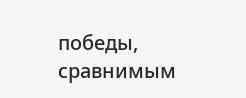победы, сравнимым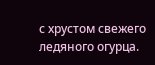с хрустом свежего ледяного огурца.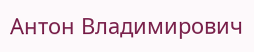Антон Владимирович